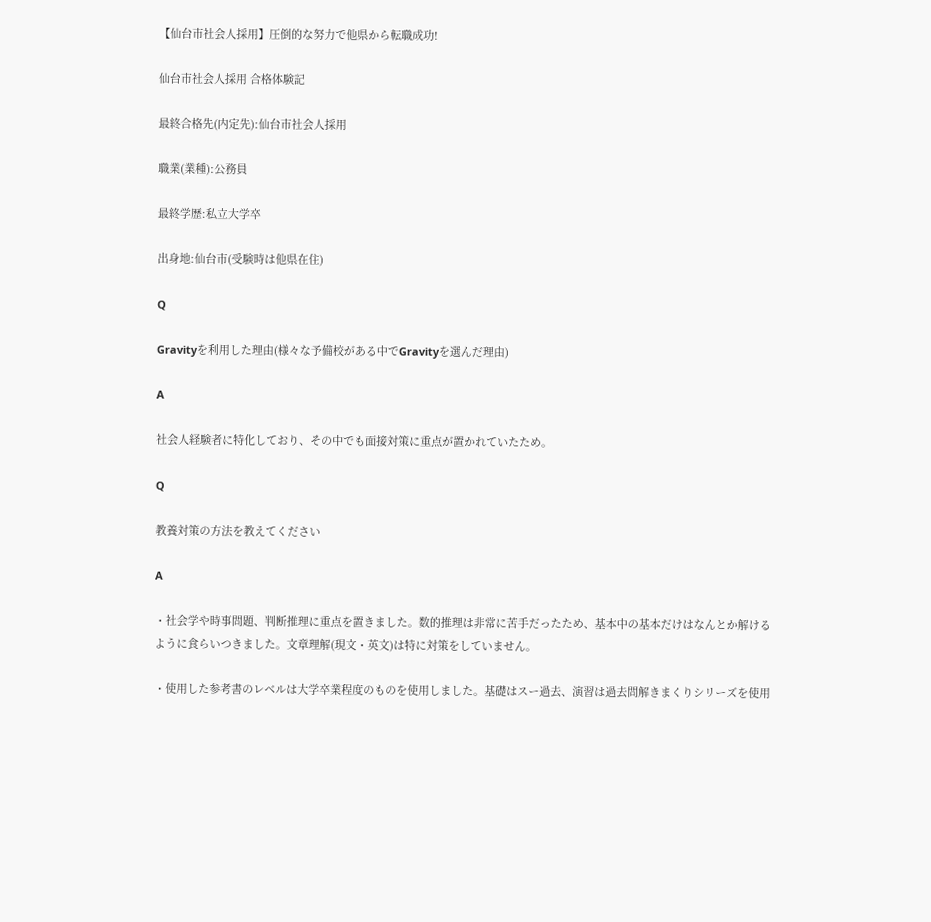【仙台市社会人採用】圧倒的な努力で他県から転職成功!

仙台市社会人採用 合格体験記

最終合格先(内定先):仙台市社会人採用

職業(業種):公務員

最終学歴:私立大学卒

出身地:仙台市(受験時は他県在住)

Q

Gravityを利用した理由(様々な予備校がある中でGravityを選んだ理由)

A

社会人経験者に特化しており、その中でも面接対策に重点が置かれていたため。

Q

教養対策の方法を教えてください

A

・社会学や時事問題、判断推理に重点を置きました。数的推理は非常に苦手だったため、基本中の基本だけはなんとか解けるように食らいつきました。文章理解(現文・英文)は特に対策をしていません。

・使用した参考書のレベルは大学卒業程度のものを使用しました。基礎はスー過去、演習は過去問解きまくりシリーズを使用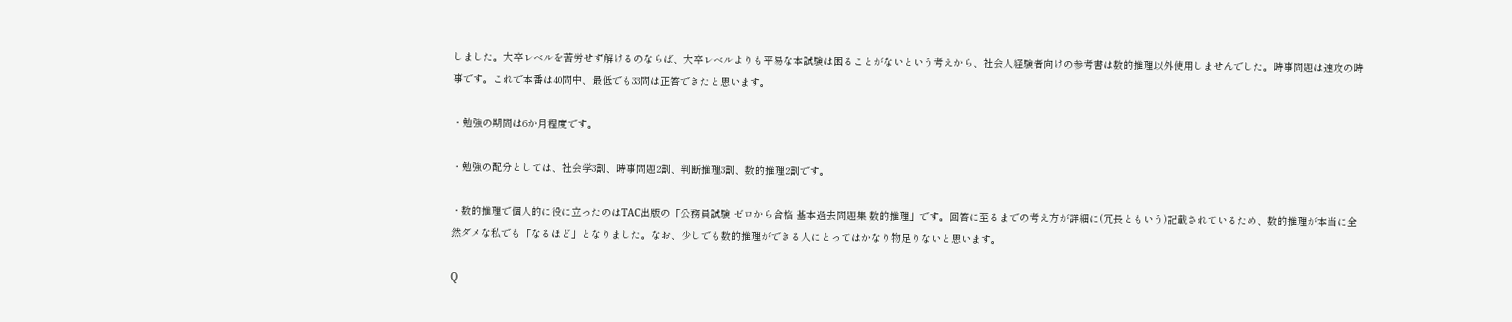しました。大卒レベルを苦労せず解けるのならば、大卒レベルよりも平易な本試験は困ることがないという考えから、社会人経験者向けの参考書は数的推理以外使用しませんでした。時事問題は速攻の時事です。これで本番は40問中、最低でも33問は正答できたと思います。

・勉強の期間は6か月程度です。

・勉強の配分としては、社会学3割、時事問題2割、判断推理3割、数的推理2割です。

・数的推理で個人的に役に立ったのはTAC出版の「公務員試験 ゼロから合格 基本過去問題集 数的推理」です。回答に至るまでの考え方が詳細に(冗長ともいう)記載されているため、数的推理が本当に全然ダメな私でも「なるほど」となりました。なお、少しでも数的推理ができる人にとってはかなり物足りないと思います。

Q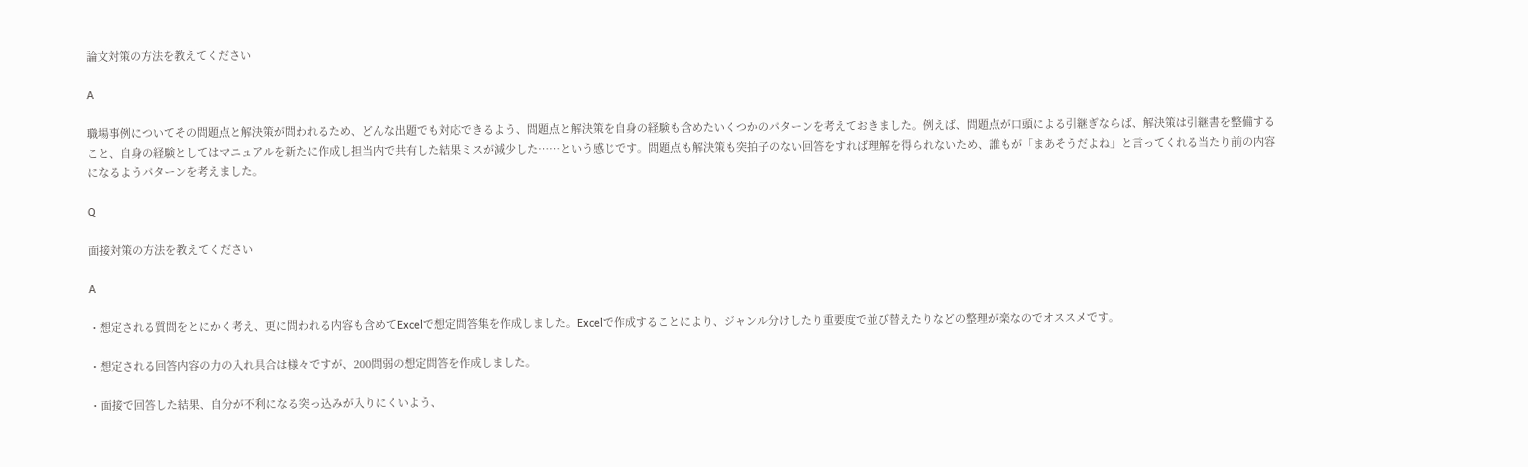論文対策の方法を教えてください

A

職場事例についてその問題点と解決策が問われるため、どんな出題でも対応できるよう、問題点と解決策を自身の経験も含めたいくつかのパターンを考えておきました。例えば、問題点が口頭による引継ぎならば、解決策は引継書を整備すること、自身の経験としてはマニュアルを新たに作成し担当内で共有した結果ミスが減少した……という感じです。問題点も解決策も突拍子のない回答をすれば理解を得られないため、誰もが「まあそうだよね」と言ってくれる当たり前の内容になるようパターンを考えました。

Q

面接対策の方法を教えてください

A

・想定される質問をとにかく考え、更に問われる内容も含めてExcelで想定問答集を作成しました。Excelで作成することにより、ジャンル分けしたり重要度で並び替えたりなどの整理が楽なのでオススメです。

・想定される回答内容の力の入れ具合は様々ですが、200問弱の想定問答を作成しました。

・面接で回答した結果、自分が不利になる突っ込みが入りにくいよう、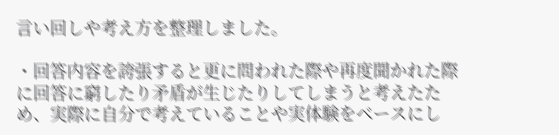言い回しや考え方を整理しました。

・回答内容を誇張すると更に問われた際や再度聞かれた際に回答に窮したり矛盾が生じたりしてしまうと考えたため、実際に自分で考えていることや実体験をベースにし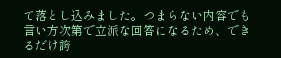て落とし込みました。つまらない内容でも言い方次第で立派な回答になるため、できるだけ誇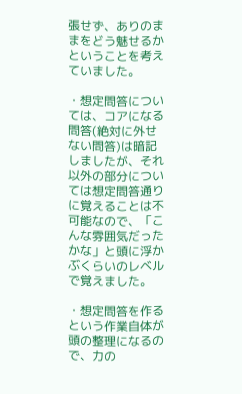張せず、ありのままをどう魅せるかということを考えていました。

・想定問答については、コアになる問答(絶対に外せない問答)は暗記しましたが、それ以外の部分については想定問答通りに覚えることは不可能なので、「こんな雰囲気だったかな」と頭に浮かぶくらいのレベルで覚えました。

・想定問答を作るという作業自体が頭の整理になるので、力の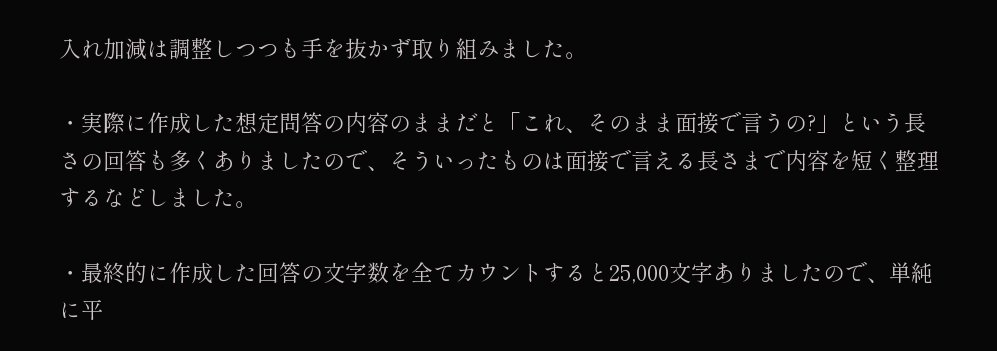入れ加減は調整しつつも手を抜かず取り組みました。

・実際に作成した想定問答の内容のままだと「これ、そのまま面接で言うの?」という長さの回答も多くありましたので、そういったものは面接で言える長さまで内容を短く整理するなどしました。

・最終的に作成した回答の文字数を全てカウントすると25,000文字ありましたので、単純に平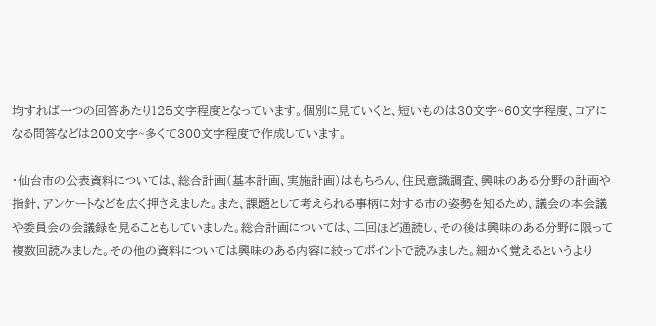均すれば一つの回答あたり125文字程度となっています。個別に見ていくと、短いものは30文字~60文字程度、コアになる問答などは200文字~多くて300文字程度で作成しています。

・仙台市の公表資料については、総合計画(基本計画、実施計画)はもちろん、住民意識調査、興味のある分野の計画や指針、アンケートなどを広く押さえました。また、課題として考えられる事柄に対する市の姿勢を知るため、議会の本会議や委員会の会議録を見ることもしていました。総合計画については、二回ほど通読し、その後は興味のある分野に限って複数回読みました。その他の資料については興味のある内容に絞ってポイントで読みました。細かく覚えるというより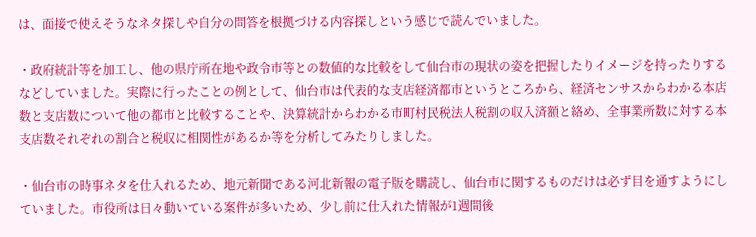は、面接で使えそうなネタ探しや自分の問答を根拠づける内容探しという感じで読んでいました。

・政府統計等を加工し、他の県庁所在地や政令市等との数値的な比較をして仙台市の現状の姿を把握したりイメージを持ったりするなどしていました。実際に行ったことの例として、仙台市は代表的な支店経済都市というところから、経済センサスからわかる本店数と支店数について他の都市と比較することや、決算統計からわかる市町村民税法人税割の収入済額と絡め、全事業所数に対する本支店数それぞれの割合と税収に相関性があるか等を分析してみたりしました。

・仙台市の時事ネタを仕入れるため、地元新聞である河北新報の電子版を購読し、仙台市に関するものだけは必ず目を通すようにしていました。市役所は日々動いている案件が多いため、少し前に仕入れた情報が1週間後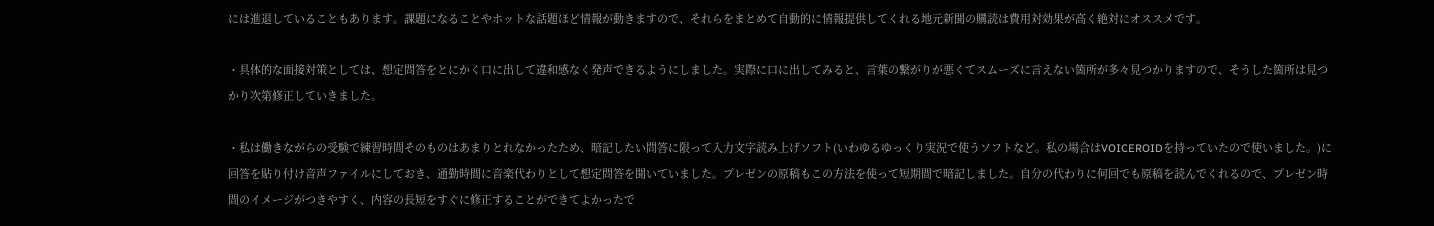には進退していることもあります。課題になることやホットな話題ほど情報が動きますので、それらをまとめて自動的に情報提供してくれる地元新聞の購読は費用対効果が高く絶対にオススメです。

・具体的な面接対策としては、想定問答をとにかく口に出して違和感なく発声できるようにしました。実際に口に出してみると、言葉の繋がりが悪くてスムーズに言えない箇所が多々見つかりますので、そうした箇所は見つかり次第修正していきました。

・私は働きながらの受験で練習時間そのものはあまりとれなかったため、暗記したい問答に限って入力文字読み上げソフト(いわゆるゆっくり実況で使うソフトなど。私の場合はVOICEROIDを持っていたので使いました。)に回答を貼り付け音声ファイルにしておき、通勤時間に音楽代わりとして想定問答を聞いていました。プレゼンの原稿もこの方法を使って短期間で暗記しました。自分の代わりに何回でも原稿を読んでくれるので、プレゼン時間のイメージがつきやすく、内容の長短をすぐに修正することができてよかったで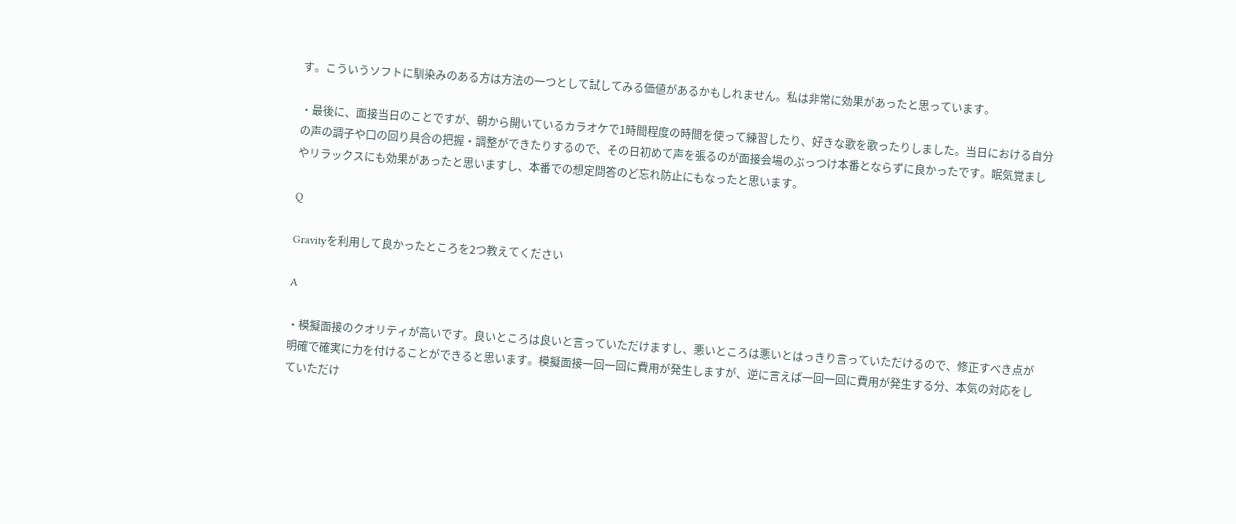す。こういうソフトに馴染みのある方は方法の一つとして試してみる価値があるかもしれません。私は非常に効果があったと思っています。

・最後に、面接当日のことですが、朝から開いているカラオケで1時間程度の時間を使って練習したり、好きな歌を歌ったりしました。当日における自分の声の調子や口の回り具合の把握・調整ができたりするので、その日初めて声を張るのが面接会場のぶっつけ本番とならずに良かったです。眠気覚ましやリラックスにも効果があったと思いますし、本番での想定問答のど忘れ防止にもなったと思います。

Q

Gravityを利用して良かったところを2つ教えてください

A

・模擬面接のクオリティが高いです。良いところは良いと言っていただけますし、悪いところは悪いとはっきり言っていただけるので、修正すべき点が明確で確実に力を付けることができると思います。模擬面接一回一回に費用が発生しますが、逆に言えば一回一回に費用が発生する分、本気の対応をしていただけ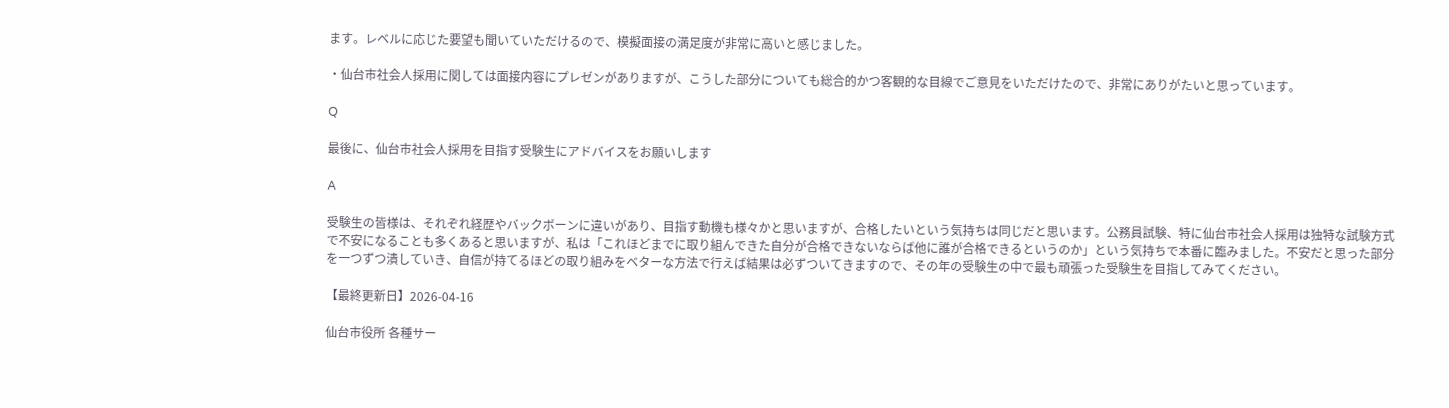ます。レベルに応じた要望も聞いていただけるので、模擬面接の満足度が非常に高いと感じました。

・仙台市社会人採用に関しては面接内容にプレゼンがありますが、こうした部分についても総合的かつ客観的な目線でご意見をいただけたので、非常にありがたいと思っています。

Q

最後に、仙台市社会人採用を目指す受験生にアドバイスをお願いします

A

受験生の皆様は、それぞれ経歴やバックボーンに違いがあり、目指す動機も様々かと思いますが、合格したいという気持ちは同じだと思います。公務員試験、特に仙台市社会人採用は独特な試験方式で不安になることも多くあると思いますが、私は「これほどまでに取り組んできた自分が合格できないならば他に誰が合格できるというのか」という気持ちで本番に臨みました。不安だと思った部分を一つずつ潰していき、自信が持てるほどの取り組みをベターな方法で行えば結果は必ずついてきますので、その年の受験生の中で最も頑張った受験生を目指してみてください。

【最終更新日】2026-04-16

仙台市役所 各種サー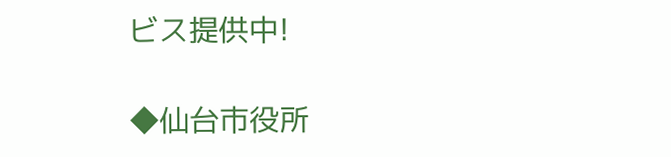ビス提供中!

◆仙台市役所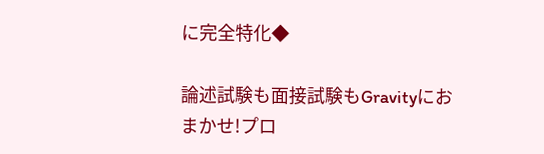に完全特化◆

論述試験も面接試験もGravityにおまかせ!プロ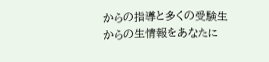からの指導と多くの受験生からの生情報をあなたに